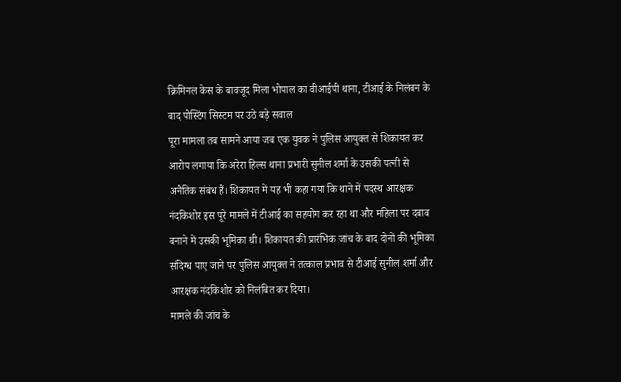क्रिमिनल केस के बावजूद मिला भोपाल का वीआईपी थाना, टीआई के निलंबन के बाद पोस्टिंग सिस्टम पर उठे बड़े सवाल
पूरा मामला तब सामने आया जब एक युवक ने पुलिस आयुक्त से शिकायत कर आरोप लगाया कि अरेरा हिल्स थाना प्रभारी सुनील शर्मा के उसकी पत्नी से अनैतिक संबंध हैं। शिकायत में यह भी कहा गया कि थाने में पदस्थ आरक्षक नंदकिशोर इस पूरे मामले में टीआई का सहयोग कर रहा था और महिला पर दबाव बनाने में उसकी भूमिका थी। शिकायत की प्रारंभिक जांच के बाद दोनों की भूमिका संदिग्ध पाए जाने पर पुलिस आयुक्त ने तत्काल प्रभाव से टीआई सुनील शर्मा और आरक्षक नंदकिशोर को निलंबित कर दिया।
मामले की जांच के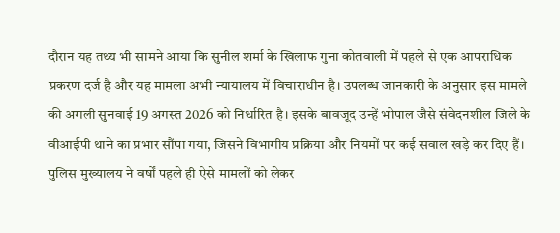दौरान यह तथ्य भी सामने आया कि सुनील शर्मा के खिलाफ गुना कोतवाली में पहले से एक आपराधिक प्रकरण दर्ज है और यह मामला अभी न्यायालय में विचाराधीन है। उपलब्ध जानकारी के अनुसार इस मामले की अगली सुनवाई 19 अगस्त 2026 को निर्धारित है। इसके बावजूद उन्हें भोपाल जैसे संवेदनशील जिले के वीआईपी थाने का प्रभार सौंपा गया, जिसने विभागीय प्रक्रिया और नियमों पर कई सवाल खड़े कर दिए हैं।
पुलिस मुख्यालय ने वर्षों पहले ही ऐसे मामलों को लेकर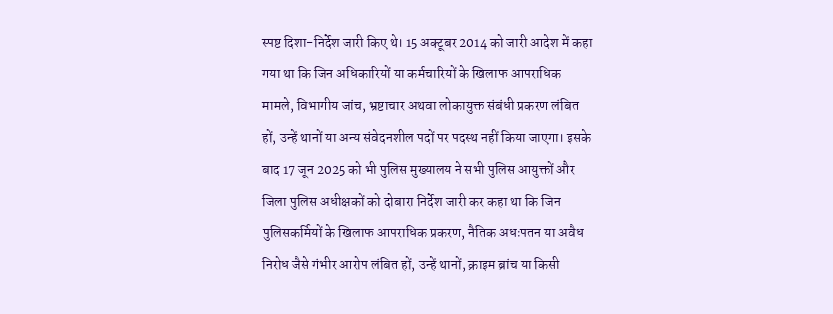स्पष्ट दिशा-निर्देश जारी किए थे। 15 अक्टूबर 2014 को जारी आदेश में कहा गया था कि जिन अधिकारियों या कर्मचारियों के खिलाफ आपराधिक मामले, विभागीय जांच, भ्रष्टाचार अथवा लोकायुक्त संबंधी प्रकरण लंबित हों, उन्हें थानों या अन्य संवेदनशील पदों पर पदस्थ नहीं किया जाएगा। इसके बाद 17 जून 2025 को भी पुलिस मुख्यालय ने सभी पुलिस आयुक्तों और जिला पुलिस अधीक्षकों को दोबारा निर्देश जारी कर कहा था कि जिन पुलिसकर्मियों के खिलाफ आपराधिक प्रकरण, नैतिक अधःपतन या अवैध निरोध जैसे गंभीर आरोप लंबित हों, उन्हें थानों, क्राइम ब्रांच या किसी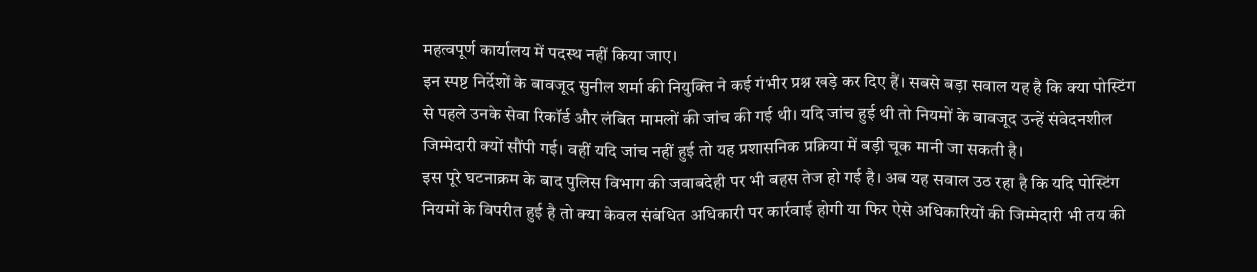महत्वपूर्ण कार्यालय में पदस्थ नहीं किया जाए।
इन स्पष्ट निर्देशों के बावजूद सुनील शर्मा की नियुक्ति ने कई गंभीर प्रश्न खड़े कर दिए हैं। सबसे बड़ा सवाल यह है कि क्या पोस्टिंग से पहले उनके सेवा रिकॉर्ड और लंबित मामलों की जांच की गई थी। यदि जांच हुई थी तो नियमों के बावजूद उन्हें संवेदनशील जिम्मेदारी क्यों सौंपी गई। वहीं यदि जांच नहीं हुई तो यह प्रशासनिक प्रक्रिया में बड़ी चूक मानी जा सकती है।
इस पूरे घटनाक्रम के बाद पुलिस विभाग की जवाबदेही पर भी बहस तेज हो गई है। अब यह सवाल उठ रहा है कि यदि पोस्टिंग नियमों के विपरीत हुई है तो क्या केवल संबंधित अधिकारी पर कार्रवाई होगी या फिर ऐसे अधिकारियों की जिम्मेदारी भी तय की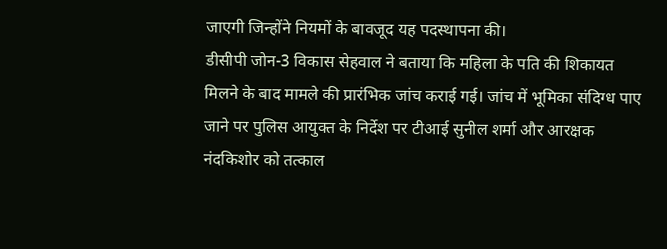जाएगी जिन्होंने नियमों के बावजूद यह पदस्थापना की।
डीसीपी जोन-3 विकास सेहवाल ने बताया कि महिला के पति की शिकायत मिलने के बाद मामले की प्रारंभिक जांच कराई गई। जांच में भूमिका संदिग्ध पाए जाने पर पुलिस आयुक्त के निर्देश पर टीआई सुनील शर्मा और आरक्षक नंदकिशोर को तत्काल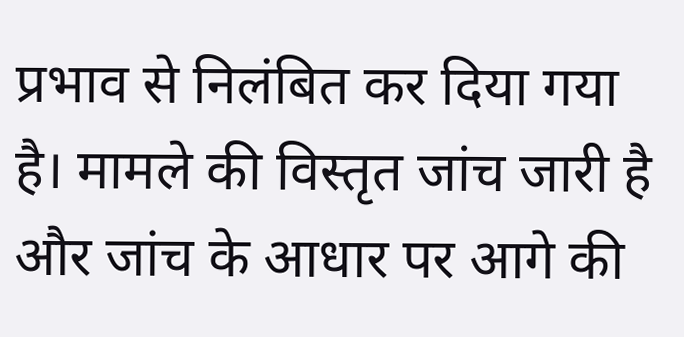प्रभाव से निलंबित कर दिया गया है। मामले की विस्तृत जांच जारी है और जांच के आधार पर आगे की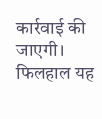कार्रवाई की जाएगी।
फिलहाल यह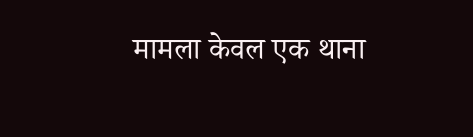मामला केवल एक थाना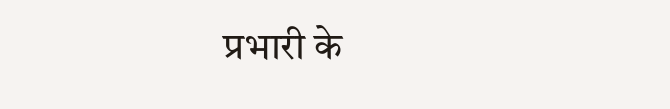प्रभारी के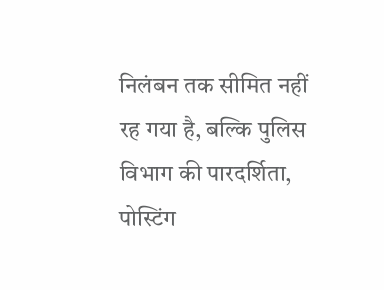निलंबन तक सीमित नहीं रह गया है, बल्कि पुलिस विभाग की पारदर्शिता, पोस्टिंग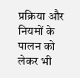प्रक्रिया और नियमों के पालन को लेकर भी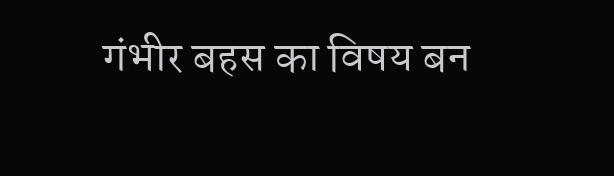गंभीर बहस का विषय बन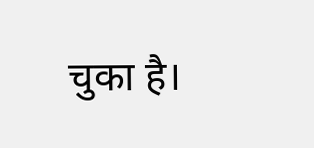चुका है।